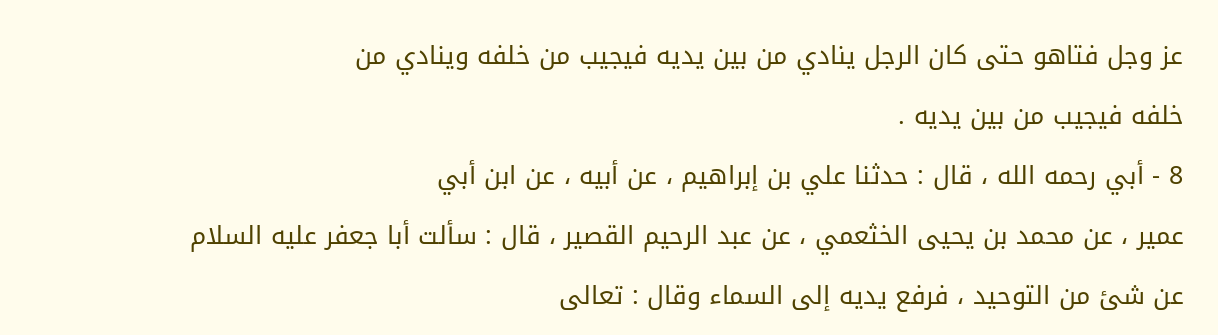عز وجل فتاهو حتى كان الرجل ينادي من بين يديه فيجيب من خلفه وينادي من
خلفه فيجيب من بين يديه .
8 - أبي رحمه الله ، قال : حدثنا علي بن إبراهيم ، عن أبيه ، عن ابن أبي
عمير ، عن محمد بن يحيى الخثعمي ، عن عبد الرحيم القصير ، قال : سألت أبا جعفر عليه السلام
عن شئ من التوحيد ، فرفع يديه إلى السماء وقال : تعالى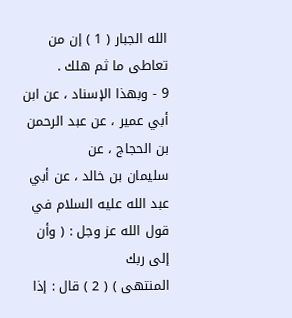الله الجبار ( 1 ) إن من
تعاطى ما ثم هلك .
9 - وبهذا الإسناد ، عن ابن أبي عمير ، عن عبد الرحمن بن الحجاج ، عن
سليمان بن خالد ، عن أبي عبد الله عليه السلام في قول الله عز وجل : ( وأن إلى ربك
المنتهى ) ( 2 ) قال : إذا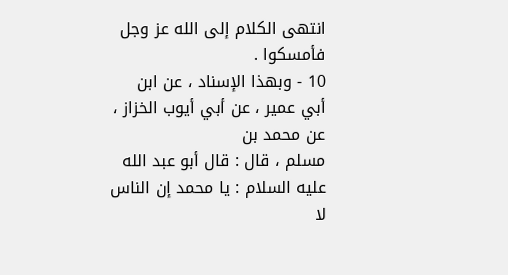انتهى الكلام إلى الله عز وجل فأمسكوا .
10 - وبهذا الإسناد ، عن ابن أبي عمير ، عن أبي أيوب الخزاز ، عن محمد بن
مسلم ، قال : قال أبو عبد الله عليه السلام : يا محمد إن الناس لا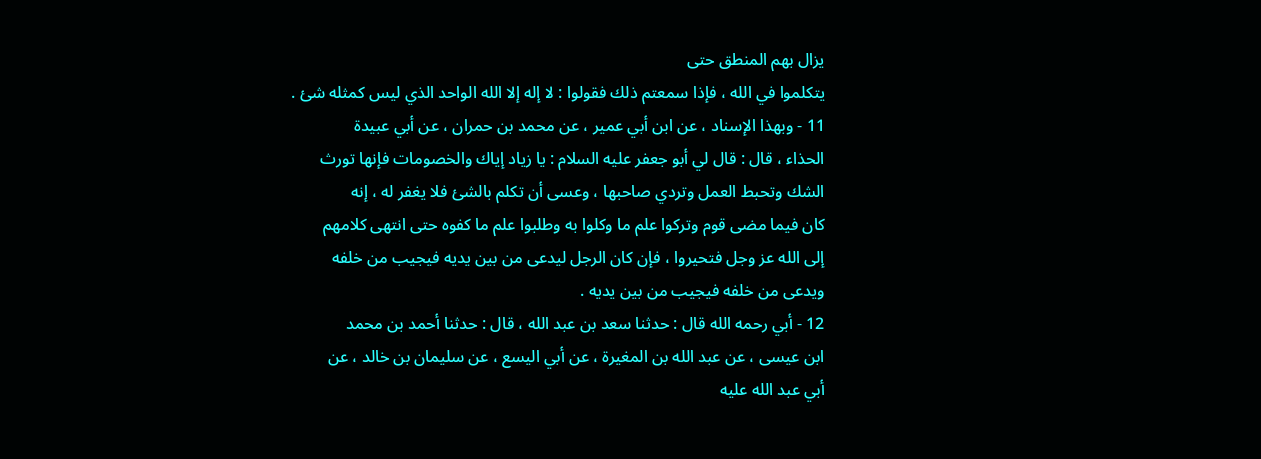يزال بهم المنطق حتى
يتكلموا في الله ، فإذا سمعتم ذلك فقولوا : لا إله إلا الله الواحد الذي ليس كمثله شئ .
11 - وبهذا الإسناد ، عن ابن أبي عمير ، عن محمد بن حمران ، عن أبي عبيدة
الحذاء ، قال : قال لي أبو جعفر عليه السلام : يا زياد إياك والخصومات فإنها تورث
الشك وتحبط العمل وتردي صاحبها ، وعسى أن تكلم بالشئ فلا يغفر له ، إنه
كان فيما مضى قوم وتركوا علم ما وكلوا به وطلبوا علم ما كفوه حتى انتهى كلامهم
إلى الله عز وجل فتحيروا ، فإن كان الرجل ليدعى من بين يديه فيجيب من خلفه
ويدعى من خلفه فيجيب من بين يديه .
12 - أبي رحمه الله قال : حدثنا سعد بن عبد الله ، قال : حدثنا أحمد بن محمد
ابن عيسى ، عن عبد الله بن المغيرة ، عن أبي اليسع ، عن سليمان بن خالد ، عن
أبي عبد الله عليه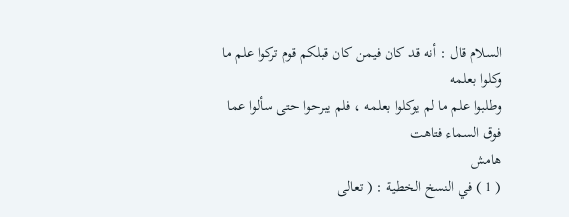السلام قال : أنه قد كان فيمن كان قبلكم قوم تركوا علم ما وكلوا بعلمه
وطلبوا علم ما لم يوكلوا بعلمه ، فلم يبرحوا حتى سألوا عما فوق السماء فتاهت
هامش
( 1 ) في النسخ الخطية : ( تعالى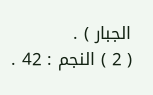الجبار ) .
( 2 ) النجم : 42 .